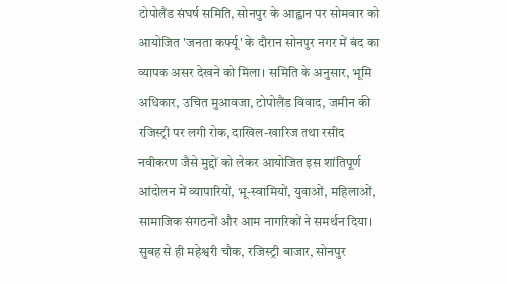टोपोलैंड संघर्ष समिति, सोनपुर के आह्वान पर सोमवार को आयोजित 'जनता कर्फ्यू' के दौरान सोनपुर नगर में बंद का व्यापक असर देखने को मिला। समिति के अनुसार, भूमि अधिकार, उचित मुआवजा, टोपोलैंड विवाद, जमीन की रजिस्ट्री पर लगी रोक, दाखिल-खारिज तथा रसीद नवीकरण जैसे मुद्दों को लेकर आयोजित इस शांतिपूर्ण आंदोलन में व्यापारियों, भू-स्वामियों, युवाओं, महिलाओं, सामाजिक संगठनों और आम नागरिकों ने समर्थन दिया।
सुबह से ही महेश्वरी चौक, रजिस्ट्री बाजार, सोनपुर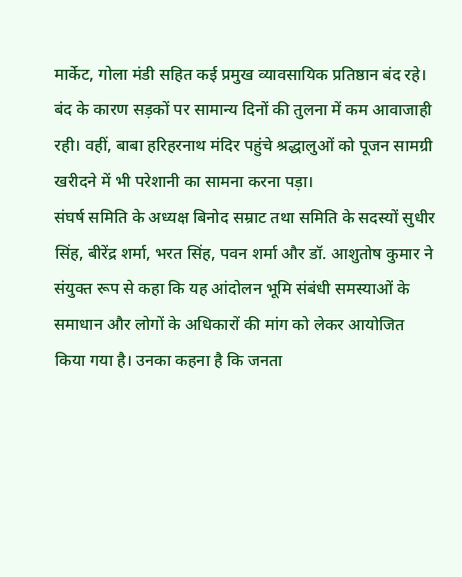मार्केट, गोला मंडी सहित कई प्रमुख व्यावसायिक प्रतिष्ठान बंद रहे। बंद के कारण सड़कों पर सामान्य दिनों की तुलना में कम आवाजाही रही। वहीं, बाबा हरिहरनाथ मंदिर पहुंचे श्रद्धालुओं को पूजन सामग्री खरीदने में भी परेशानी का सामना करना पड़ा।
संघर्ष समिति के अध्यक्ष बिनोद सम्राट तथा समिति के सदस्यों सुधीर सिंह, बीरेंद्र शर्मा, भरत सिंह, पवन शर्मा और डॉ. आशुतोष कुमार ने संयुक्त रूप से कहा कि यह आंदोलन भूमि संबंधी समस्याओं के समाधान और लोगों के अधिकारों की मांग को लेकर आयोजित किया गया है। उनका कहना है कि जनता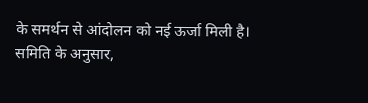के समर्थन से आंदोलन को नई ऊर्जा मिली है। समिति के अनुसार,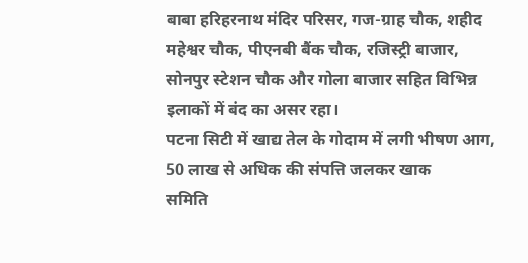बाबा हरिहरनाथ मंदिर परिसर, गज-ग्राह चौक, शहीद महेश्वर चौक, पीएनबी बैंक चौक, रजिस्ट्री बाजार, सोनपुर स्टेशन चौक और गोला बाजार सहित विभिन्न इलाकों में बंद का असर रहा।
पटना सिटी में खाद्य तेल के गोदाम में लगी भीषण आग, 50 लाख से अधिक की संपत्ति जलकर खाक
समिति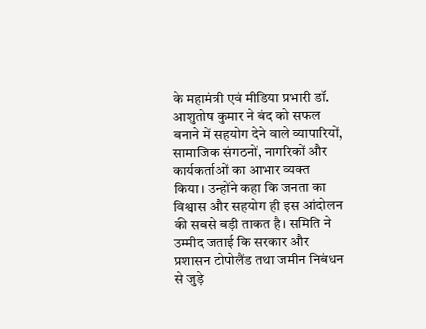के महामंत्री एवं मीडिया प्रभारी डॉ. आशुतोष कुमार ने बंद को सफल बनाने में सहयोग देने वाले व्यापारियों, सामाजिक संगठनों, नागरिकों और कार्यकर्ताओं का आभार व्यक्त किया। उन्होंने कहा कि जनता का विश्वास और सहयोग ही इस आंदोलन की सबसे बड़ी ताकत है। समिति ने उम्मीद जताई कि सरकार और प्रशासन टोपोलैंड तथा जमीन निबंधन से जुड़े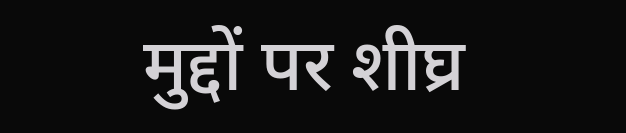मुद्दों पर शीघ्र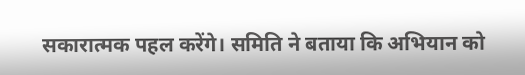सकारात्मक पहल करेंगे। समिति ने बताया कि अभियान को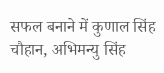सफल बनाने में कुणाल सिंह चौहान, अभिमन्यु सिंह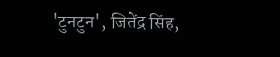'टुनटुन', जितेंद्र सिंह,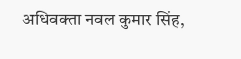अधिवक्ता नवल कुमार सिंह,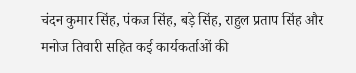चंदन कुमार सिंह, पंकज सिंह, बड़े सिंह, राहुल प्रताप सिंह और मनोज तिवारी सहित कई कार्यकर्ताओं की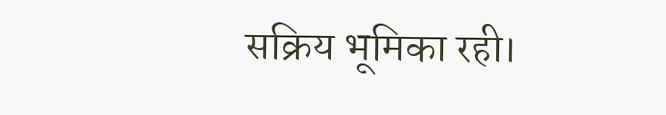सक्रिय भूमिका रही।